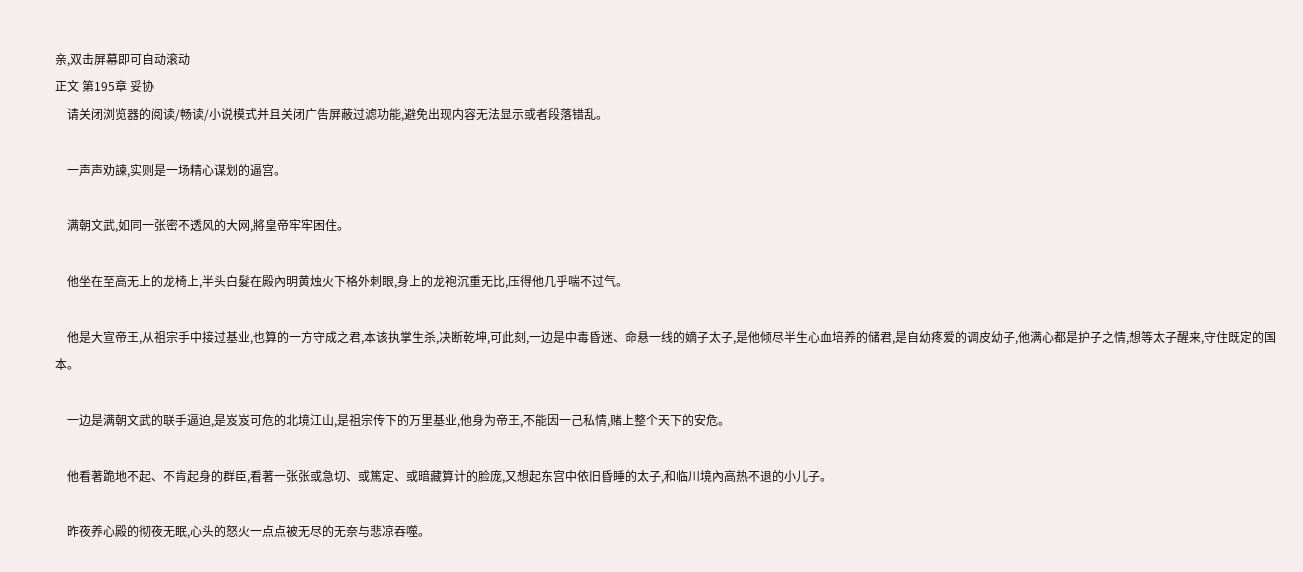亲,双击屏幕即可自动滚动
正文 第195章 妥协
    请关闭浏览器的阅读/畅读/小说模式并且关闭广告屏蔽过滤功能,避免出现内容无法显示或者段落错乱。

    一声声劝諫,实则是一场精心谋划的逼宫。

    满朝文武,如同一张密不透风的大网,將皇帝牢牢困住。

    他坐在至高无上的龙椅上,半头白髮在殿內明黄烛火下格外刺眼,身上的龙袍沉重无比,压得他几乎喘不过气。

    他是大宣帝王,从祖宗手中接过基业,也算的一方守成之君,本该执掌生杀,决断乾坤,可此刻,一边是中毒昏迷、命悬一线的嫡子太子,是他倾尽半生心血培养的储君,是自幼疼爱的调皮幼子,他满心都是护子之情,想等太子醒来,守住既定的国本。

    一边是满朝文武的联手逼迫,是岌岌可危的北境江山,是祖宗传下的万里基业,他身为帝王,不能因一己私情,赌上整个天下的安危。

    他看著跪地不起、不肯起身的群臣,看著一张张或急切、或篤定、或暗藏算计的脸庞,又想起东宫中依旧昏睡的太子,和临川境內高热不退的小儿子。

    昨夜养心殿的彻夜无眠,心头的怒火一点点被无尽的无奈与悲凉吞噬。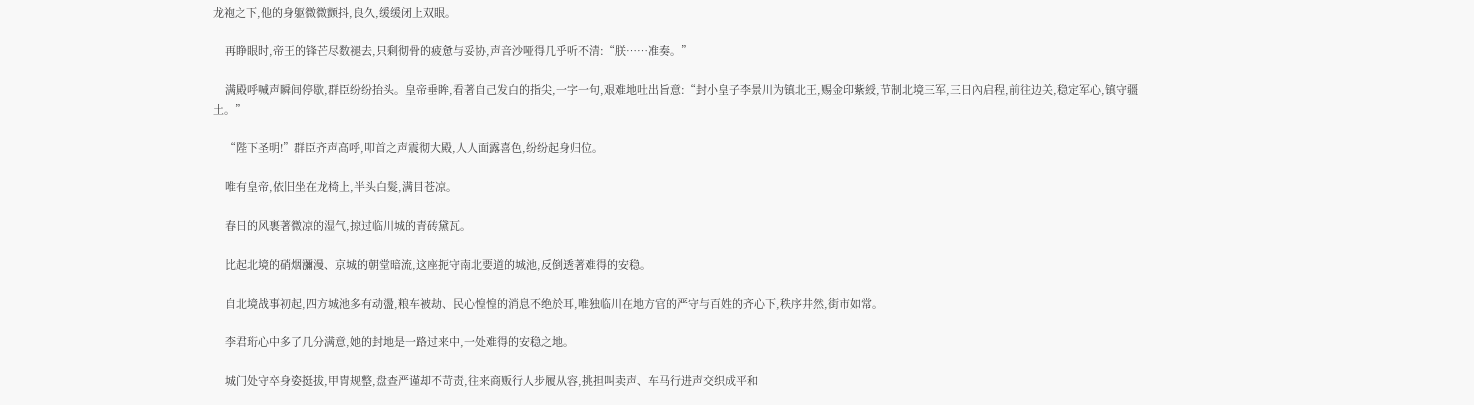龙袍之下,他的身躯微微颤抖,良久,缓缓闭上双眼。

    再睁眼时,帝王的锋芒尽数褪去,只剩彻骨的疲惫与妥协,声音沙哑得几乎听不清:“朕……准奏。”

    满殿呼喊声瞬间停歇,群臣纷纷抬头。皇帝垂眸,看著自己发白的指尖,一字一句,艰难地吐出旨意:“封小皇子李景川为镇北王,赐金印紫綬,节制北境三军,三日內启程,前往边关,稳定军心,镇守疆土。”

    “陛下圣明!”群臣齐声高呼,叩首之声震彻大殿,人人面露喜色,纷纷起身归位。

    唯有皇帝,依旧坐在龙椅上,半头白髮,满目苍凉。

    春日的风裹著微凉的湿气,掠过临川城的青砖黛瓦。

    比起北境的硝烟瀰漫、京城的朝堂暗流,这座扼守南北要道的城池,反倒透著难得的安稳。

    自北境战事初起,四方城池多有动盪,粮车被劫、民心惶惶的消息不绝於耳,唯独临川在地方官的严守与百姓的齐心下,秩序井然,街市如常。

    李君珩心中多了几分满意,她的封地是一路过来中,一处难得的安稳之地。

    城门处守卒身姿挺拔,甲冑规整,盘查严谨却不苛责,往来商贩行人步履从容,挑担叫卖声、车马行进声交织成平和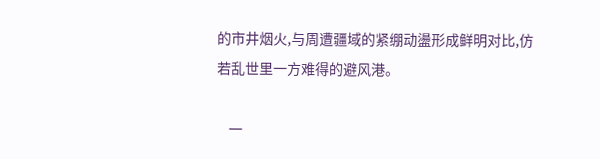的市井烟火,与周遭疆域的紧绷动盪形成鲜明对比,仿若乱世里一方难得的避风港。

    一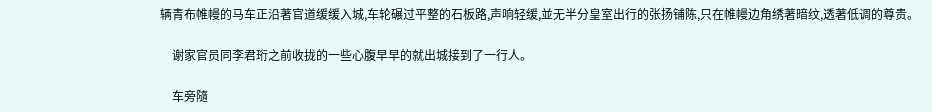辆青布帷幔的马车正沿著官道缓缓入城,车轮碾过平整的石板路,声响轻缓,並无半分皇室出行的张扬铺陈,只在帷幔边角绣著暗纹,透著低调的尊贵。

    谢家官员同李君珩之前收拢的一些心腹早早的就出城接到了一行人。

    车旁隨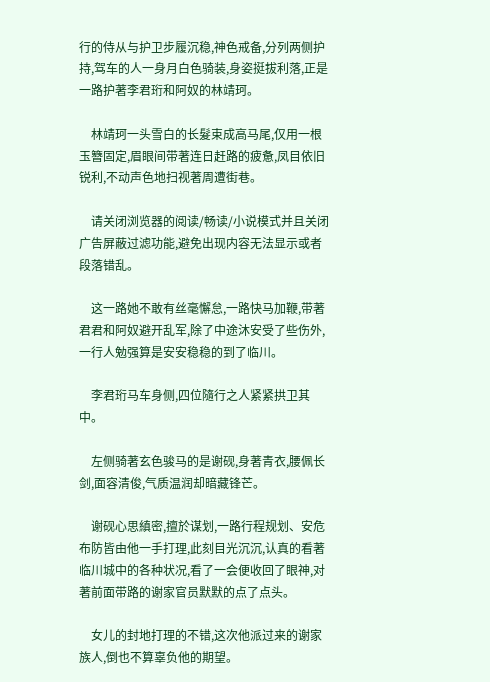行的侍从与护卫步履沉稳,神色戒备,分列两侧护持,驾车的人一身月白色骑装,身姿挺拔利落,正是一路护著李君珩和阿奴的林靖珂。

    林靖珂一头雪白的长髮束成高马尾,仅用一根玉簪固定,眉眼间带著连日赶路的疲惫,凤目依旧锐利,不动声色地扫视著周遭街巷。

    请关闭浏览器的阅读/畅读/小说模式并且关闭广告屏蔽过滤功能,避免出现内容无法显示或者段落错乱。

    这一路她不敢有丝毫懈怠,一路快马加鞭,带著君君和阿奴避开乱军,除了中途沐安受了些伤外,一行人勉强算是安安稳稳的到了临川。

    李君珩马车身侧,四位隨行之人紧紧拱卫其中。

    左侧骑著玄色骏马的是谢砚,身著青衣,腰佩长剑,面容清俊,气质温润却暗藏锋芒。

    谢砚心思縝密,擅於谋划,一路行程规划、安危布防皆由他一手打理,此刻目光沉沉,认真的看著临川城中的各种状况,看了一会便收回了眼神,对著前面带路的谢家官员默默的点了点头。

    女儿的封地打理的不错,这次他派过来的谢家族人,倒也不算辜负他的期望。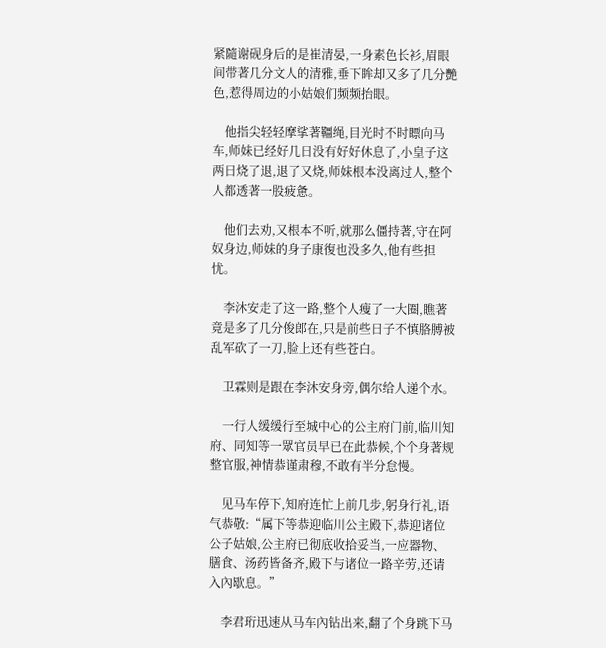紧隨谢砚身后的是崔清晏,一身素色长衫,眉眼间带著几分文人的清雅,垂下眸却又多了几分艷色,惹得周边的小姑娘们频频抬眼。

    他指尖轻轻摩挲著韁绳,目光时不时瞟向马车,师妹已经好几日没有好好休息了,小皇子这两日烧了退,退了又烧,师妹根本没离过人,整个人都透著一股疲惫。

    他们去劝,又根本不听,就那么僵持著,守在阿奴身边,师妹的身子康復也没多久,他有些担忧。

    李沐安走了这一路,整个人瘦了一大圈,瞧著竟是多了几分俊郎在,只是前些日子不慎胳膊被乱军砍了一刀,脸上还有些苍白。

    卫霖则是跟在李沐安身旁,偶尔给人递个水。

    一行人缓缓行至城中心的公主府门前,临川知府、同知等一眾官员早已在此恭候,个个身著规整官服,神情恭谨肃穆,不敢有半分怠慢。

    见马车停下,知府连忙上前几步,躬身行礼,语气恭敬:“属下等恭迎临川公主殿下,恭迎诸位公子姑娘,公主府已彻底收拾妥当,一应器物、膳食、汤药皆备齐,殿下与诸位一路辛劳,还请入內歇息。”

    李君珩迅速从马车內钻出来,翻了个身跳下马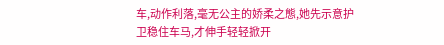车,动作利落,毫无公主的娇柔之態,她先示意护卫稳住车马,才伸手轻轻掀开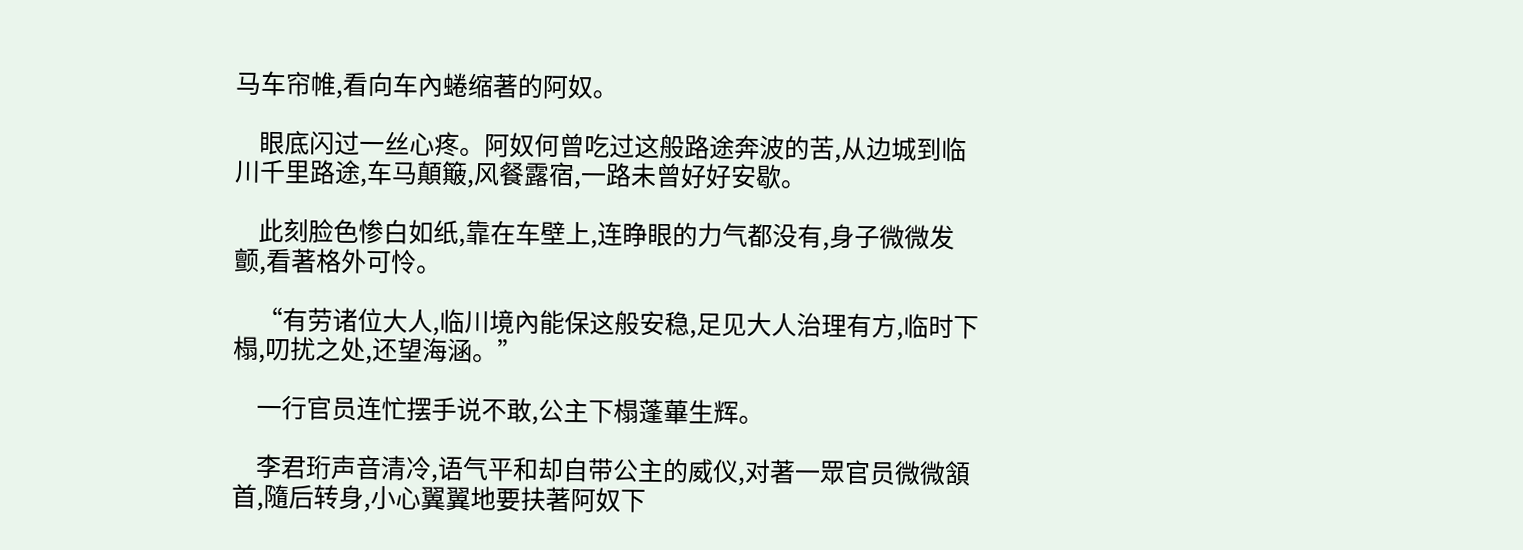马车帘帷,看向车內蜷缩著的阿奴。

    眼底闪过一丝心疼。阿奴何曾吃过这般路途奔波的苦,从边城到临川千里路途,车马顛簸,风餐露宿,一路未曾好好安歇。

    此刻脸色惨白如纸,靠在车壁上,连睁眼的力气都没有,身子微微发颤,看著格外可怜。

    “有劳诸位大人,临川境內能保这般安稳,足见大人治理有方,临时下榻,叨扰之处,还望海涵。”

    一行官员连忙摆手说不敢,公主下榻蓬蓽生辉。

    李君珩声音清冷,语气平和却自带公主的威仪,对著一眾官员微微頷首,隨后转身,小心翼翼地要扶著阿奴下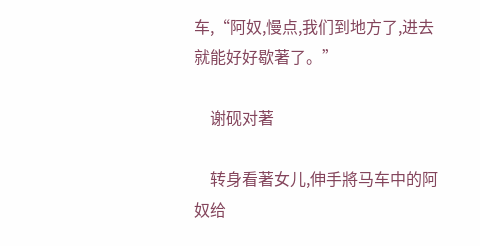车,“阿奴,慢点,我们到地方了,进去就能好好歇著了。”

    谢砚对著

    转身看著女儿,伸手將马车中的阿奴给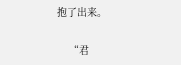抱了出来。

    “君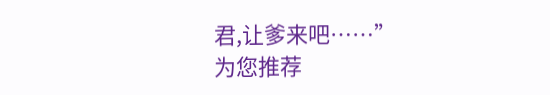君,让爹来吧……”
为您推荐